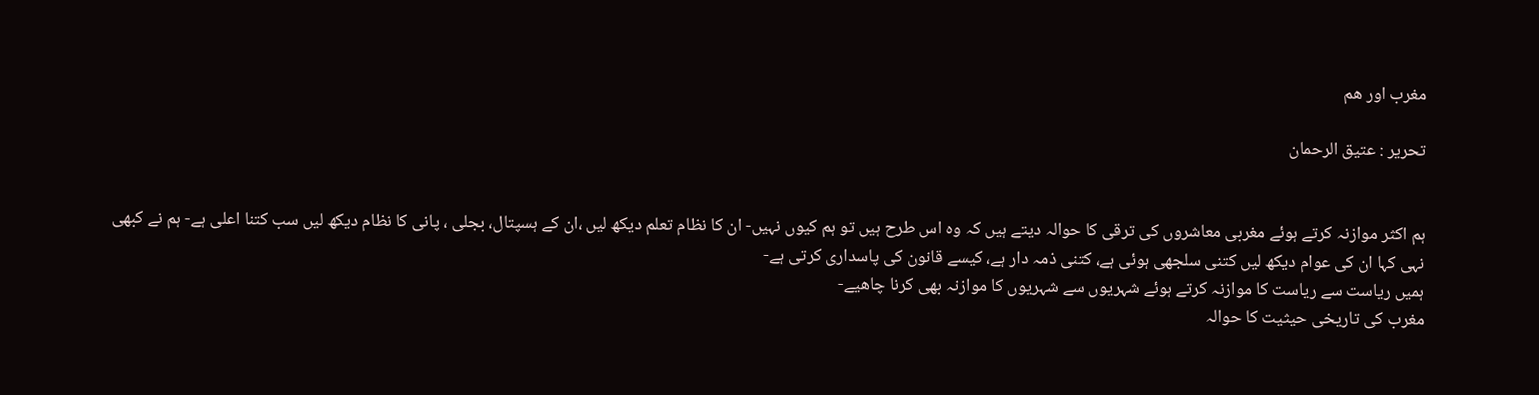مغرب اور ھم

تحریر : عتیق الرحمان


ہم اکثر موازنہ کرتے ہوئے مغربی معاشروں کی ترقی کا حوالہ دیتے ہیں کہ وہ اس طرح ہیں تو ہم کیوں نہیں- ان کا نظام تعلم دیکھ لیں ،ان کے ہسپتال، بجلی ، پانی کا نظام دیکھ لیں سب کتنا اعلی ہے- ہم نے کبھی نہی کہا ان کی عوام دیکھ لیں کتنی سلجھی ہوئی ہے، کتنی ذمہ دار ہے، کیسے قانون کی پاسداری کرتی ہے-
ہمیں ریاست سے ریاست کا موازنہ کرتے ہوئے شہریوں سے شہریوں کا موازنہ بھی کرنا چاھیے-
مغرب کی تاریخی حیثیت کا حوالہ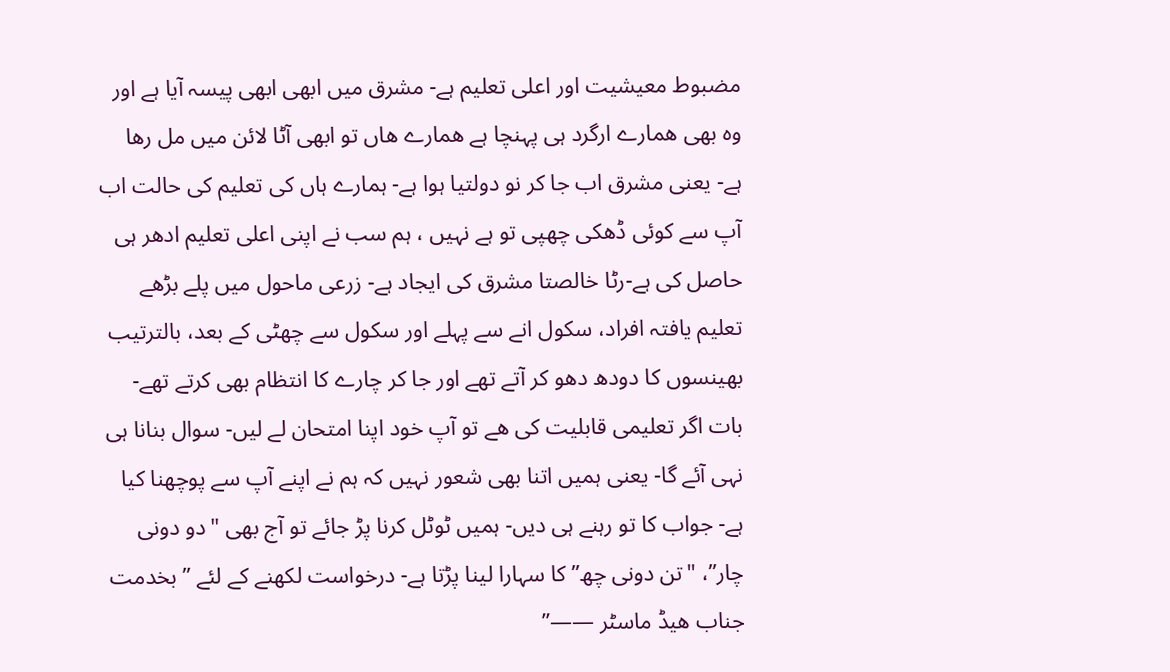مضبوط معیشیت اور اعلی تعلیم ہے- مشرق میں ابھی ابھی پیسہ آیا ہے اور وہ بھی ھمارے ارگرد ہی پہنچا ہے ھمارے ھاں تو ابھی آٹا لائن میں مل رھا ہے- یعنی مشرق اب جا کر نو دولتیا ہوا ہے- ہمارے ہاں کی تعلیم کی حالت اب آپ سے کوئی ڈھکی چھپی تو ہے نہیں ، ہم سب نے اپنی اعلی تعلیم ادھر ہی حاصل کی ہے-رٹا خالصتا مشرق کی ایجاد ہے- زرعی ماحول میں پلے بڑھے تعلیم یافتہ افراد، سکول انے سے پہلے اور سکول سے چھٹی کے بعد، بالترتیب بھینسوں کا دودھ دھو کر آتے تھے اور جا کر چارے کا انتظام بھی کرتے تھے-
بات اگر تعلیمی قابلیت کی ھے تو آپ خود اپنا امتحان لے لیں- سوال بنانا ہی نہی آئے گا- یعنی ہمیں اتنا بھی شعور نہیں کہ ہم نے اپنے آپ سے پوچھنا کیا ہے- جواب کا تو رہنے ہی دیں- ہمیں ٹوٹل کرنا پڑ جائے تو آج بھی "دو دونی چار”، "تن دونی چھ” کا سہارا لینا پڑتا ہے- درخواست لکھنے کے لئے ” بخدمت جناب ھیڈ ماسٹر ——”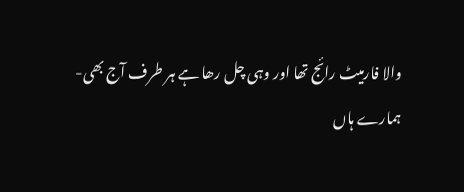والا فارمیٹ رائج تھا اور وہی چل رھا ہے ہر طرف آج بھی-
ہمارے ہاں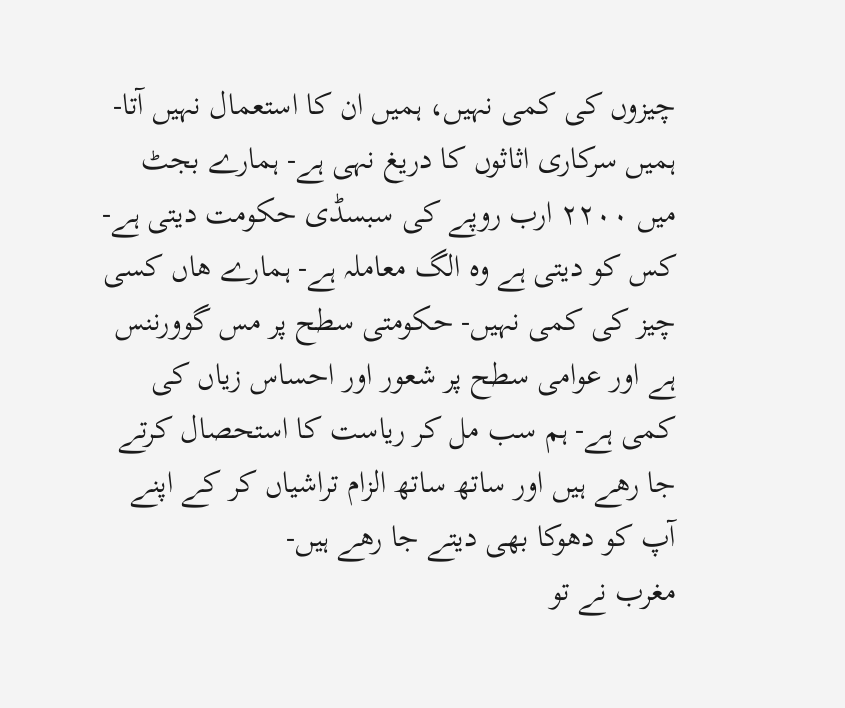چیزوں کی کمی نہیں، ہمیں ان کا استعمال نہیں آتا- ہمیں سرکاری اثاثوں کا دریغ نہی ہے- ہمارے بجٹ میں ۲۲۰۰ ارب روپے کی سبسڈی حکومت دیتی ہے- کس کو دیتی ہے وہ الگ معاملہ ہے- ہمارے ھاں کسی چیز کی کمی نہیں- حکومتی سطح پر مس گوورننس ہے اور عوامی سطح پر شعور اور احساس زیاں کی کمی ہے- ہم سب مل کر ریاست کا استحصال کرتے جا رھے ہیں اور ساتھ ساتھ الزام تراشیاں کر کے اپنے آپ کو دھوکا بھی دیتے جا رھے ہیں-
مغرب نے تو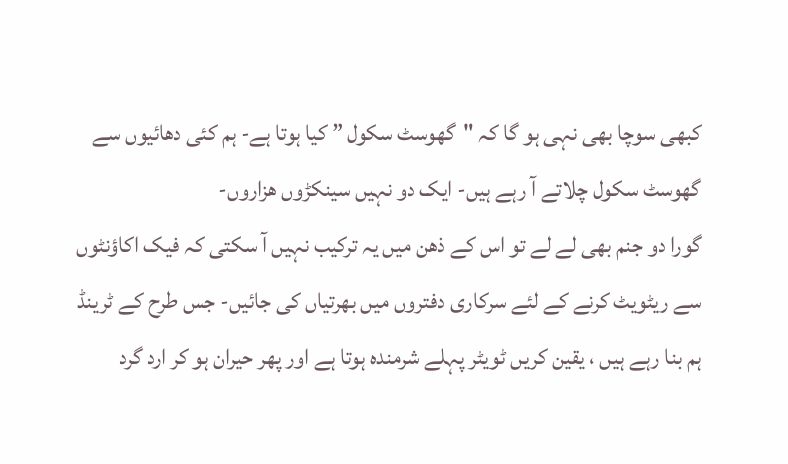کبھی سوچا بھی نہی ہو گا کہ "گھوسٹ سکول ” کیا ہوتا ہے- ہم کئی دھائیوں سے گھوسٹ سکول چلاتے آ رہے ہیں- ایک دو نہیں سینکڑوں ھزاروں-
گورا دو جنم بھی لے لے تو اس کے ذھن میں یہ ترکیب نہیں آ سکتی کہ فیک اکاؤنٹوں سے ریٹویٹ کرنے کے لئے سرکاری دفتروں میں بھرتیاں کی جائیں- جس طرح کے ٹرینڈ ہم بنا رہے ہیں ، یقین کریں ٹویٹر پہلے شرمندہ ہوتا ہے اور پھر حیران ہو کر ارد گرد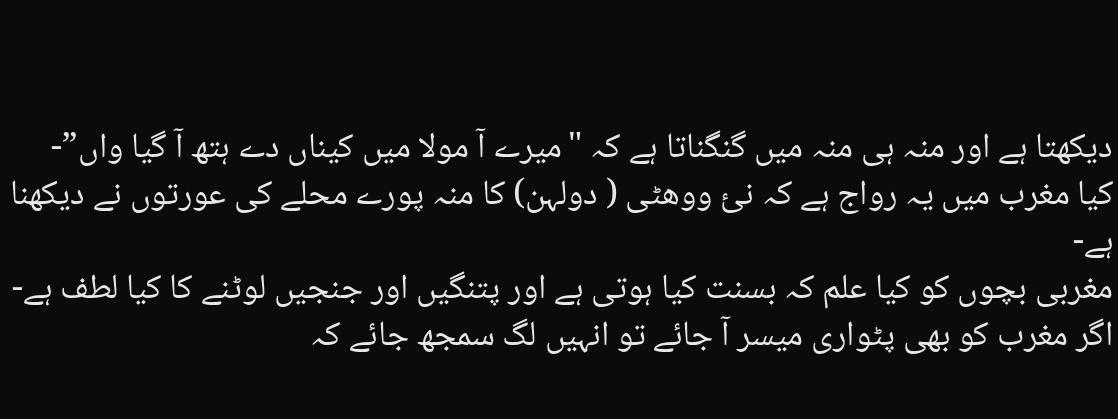دیکھتا ہے اور منہ ہی منہ میں گنگناتا ہے کہ "میرے آ مولا میں کیناں دے ہتھ آ گیا واں”-
کیا مغرب میں یہ رواج ہے کہ نئ ووھٹی ( دولہن) کا منہ پورے محلے کی عورتوں نے دیکھنا ہے-
مغربی بچوں کو کیا علم کہ بسنت کیا ہوتی ہے اور پتنگیں اور جنجیں لوٹنے کا کیا لطف ہے-
اگر مغرب کو بھی پٹواری میسر آ جائے تو انہیں لگ سمجھ جائے کہ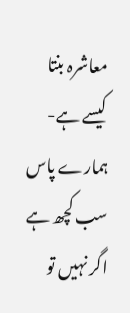معاشرہ بنتا کیسے ہے- ہمارے پاس سب کچھ ہے اگر نہیں تو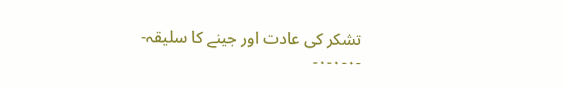تشکر کی عادت اور جینے کا سلیقہ-
-۰-۰-۰-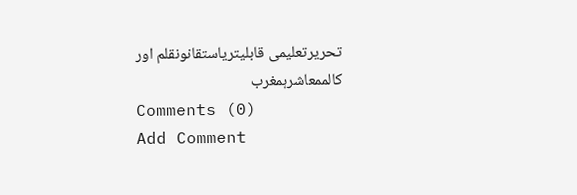تحریرتعلیمی قابلیتریاستقانونقلم اور کالممعاشرہمغرب
Comments (0)
Add Comment